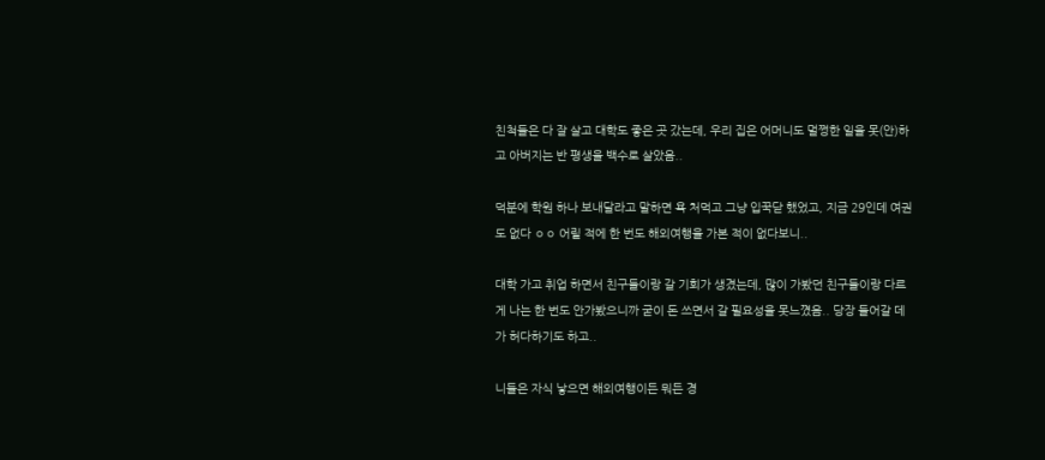친척들은 다 잘 살고 대학도 좋은 곳 갔는데, 우리 집은 어머니도 멀쩡한 일을 못(안)하고 아버지는 반 평생을 백수로 살았음..

덕분에 학원 하나 보내달라고 말하면 욕 처먹고 그냥 입꾹닫 했었고, 지금 29인데 여권도 없다 ㅇㅇ 어릴 적에 한 번도 해외여행을 가본 적이 없다보니..

대학 가고 취업 하면서 친구들이랑 갈 기회가 생겼는데, 많이 가봤던 친구들이랑 다르게 나는 한 번도 안가봤으니까 굳이 돈 쓰면서 갈 필요성을 못느꼈음.. 당장 들어갈 데가 허다하기도 하고..

니들은 자식 낳으면 해외여행이든 뭐든 경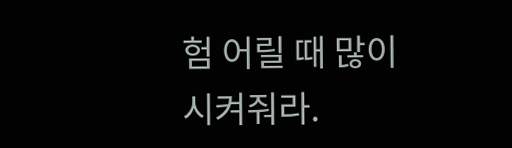험 어릴 때 많이 시켜줘라.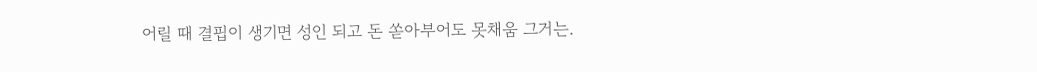어릴 때 결핍이 생기면 성인 되고 돈 쏟아부어도 못채움 그거는.